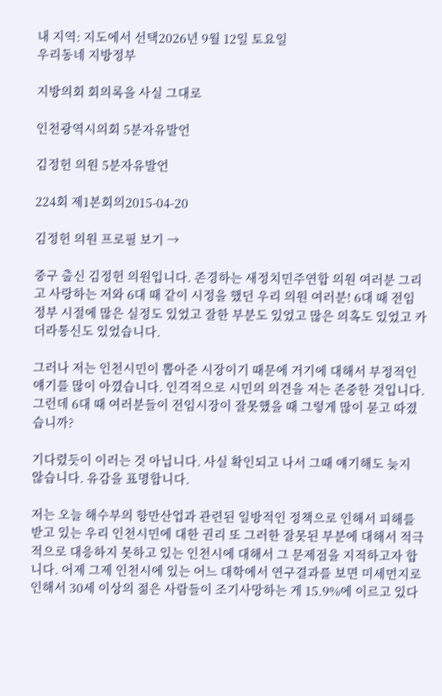내 지역: 지도에서 선택2026년 9월 12일 토요일
우리동네 지방정부

지방의회 회의록을 사실 그대로

인천광역시의회 5분자유발언

김정헌 의원 5분자유발언

224회 제1본회의2015-04-20

김정헌 의원 프로필 보기 →

중구 출신 김정헌 의원입니다. 존경하는 새정치민주연합 의원 여러분 그리고 사랑하는 저와 6대 때 같이 시정을 했던 우리 의원 여러분! 6대 때 전임 정부 시절에 많은 실정도 있었고 잘한 부분도 있었고 많은 의혹도 있었고 카더라통신도 있었습니다.

그러나 저는 인천시민이 뽑아준 시장이기 때문에 거기에 대해서 부정적인 얘기를 많이 아꼈습니다. 인격적으로 시민의 의견을 저는 존중한 것입니다. 그런데 6대 때 여러분들이 전임시장이 잘못했을 때 그렇게 많이 묻고 따졌습니까?

기다렸듯이 이러는 것 아닙니다. 사실 확인되고 나서 그때 얘기해도 늦지 않습니다. 유감을 표명합니다.

저는 오늘 해수부의 항만산업과 관련된 일방적인 정책으로 인해서 피해를 받고 있는 우리 인천시민에 대한 권리 또 그러한 잘못된 부분에 대해서 적극적으로 대응하지 못하고 있는 인천시에 대해서 그 문제점을 지적하고자 합니다. 어제 그제 인천시에 있는 어느 대학에서 연구결과를 보면 미세먼지로 인해서 30세 이상의 젊은 사람들이 조기사망하는 게 15.9%에 이르고 있다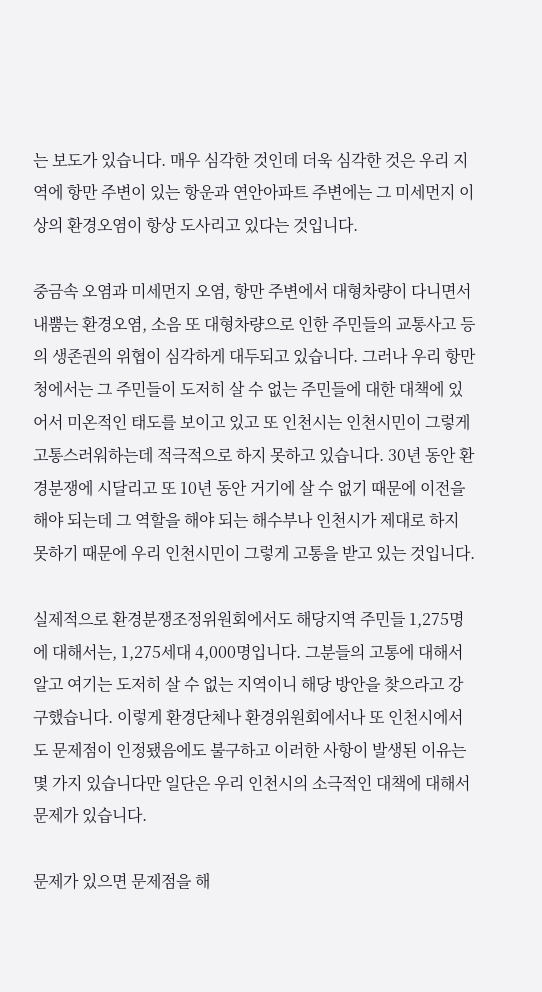는 보도가 있습니다. 매우 심각한 것인데 더욱 심각한 것은 우리 지역에 항만 주변이 있는 항운과 연안아파트 주변에는 그 미세먼지 이상의 환경오염이 항상 도사리고 있다는 것입니다.

중금속 오염과 미세먼지 오염, 항만 주변에서 대형차량이 다니면서 내뿜는 환경오염, 소음 또 대형차량으로 인한 주민들의 교통사고 등의 생존권의 위협이 심각하게 대두되고 있습니다. 그러나 우리 항만청에서는 그 주민들이 도저히 살 수 없는 주민들에 대한 대책에 있어서 미온적인 태도를 보이고 있고 또 인천시는 인천시민이 그렇게 고통스러워하는데 적극적으로 하지 못하고 있습니다. 30년 동안 환경분쟁에 시달리고 또 10년 동안 거기에 살 수 없기 때문에 이전을 해야 되는데 그 역할을 해야 되는 해수부나 인천시가 제대로 하지 못하기 때문에 우리 인천시민이 그렇게 고통을 받고 있는 것입니다.

실제적으로 환경분쟁조정위원회에서도 해당지역 주민들 1,275명에 대해서는, 1,275세대 4,000명입니다. 그분들의 고통에 대해서 알고 여기는 도저히 살 수 없는 지역이니 해당 방안을 찾으라고 강구했습니다. 이렇게 환경단체나 환경위원회에서나 또 인천시에서도 문제점이 인정됐음에도 불구하고 이러한 사항이 발생된 이유는 몇 가지 있습니다만 일단은 우리 인천시의 소극적인 대책에 대해서 문제가 있습니다.

문제가 있으면 문제점을 해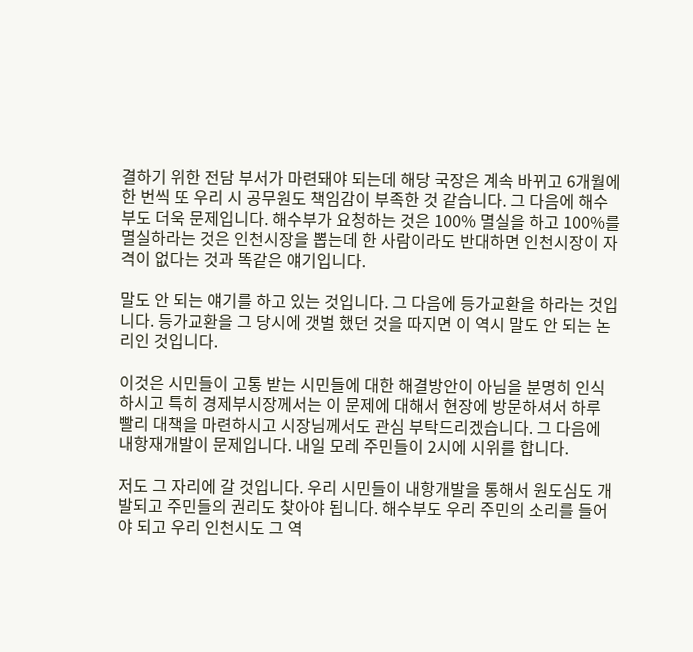결하기 위한 전담 부서가 마련돼야 되는데 해당 국장은 계속 바뀌고 6개월에 한 번씩 또 우리 시 공무원도 책임감이 부족한 것 같습니다. 그 다음에 해수부도 더욱 문제입니다. 해수부가 요청하는 것은 100% 멸실을 하고 100%를 멸실하라는 것은 인천시장을 뽑는데 한 사람이라도 반대하면 인천시장이 자격이 없다는 것과 똑같은 얘기입니다.

말도 안 되는 얘기를 하고 있는 것입니다. 그 다음에 등가교환을 하라는 것입니다. 등가교환을 그 당시에 갯벌 했던 것을 따지면 이 역시 말도 안 되는 논리인 것입니다.

이것은 시민들이 고통 받는 시민들에 대한 해결방안이 아님을 분명히 인식하시고 특히 경제부시장께서는 이 문제에 대해서 현장에 방문하셔서 하루 빨리 대책을 마련하시고 시장님께서도 관심 부탁드리겠습니다. 그 다음에 내항재개발이 문제입니다. 내일 모레 주민들이 2시에 시위를 합니다.

저도 그 자리에 갈 것입니다. 우리 시민들이 내항개발을 통해서 원도심도 개발되고 주민들의 권리도 찾아야 됩니다. 해수부도 우리 주민의 소리를 들어야 되고 우리 인천시도 그 역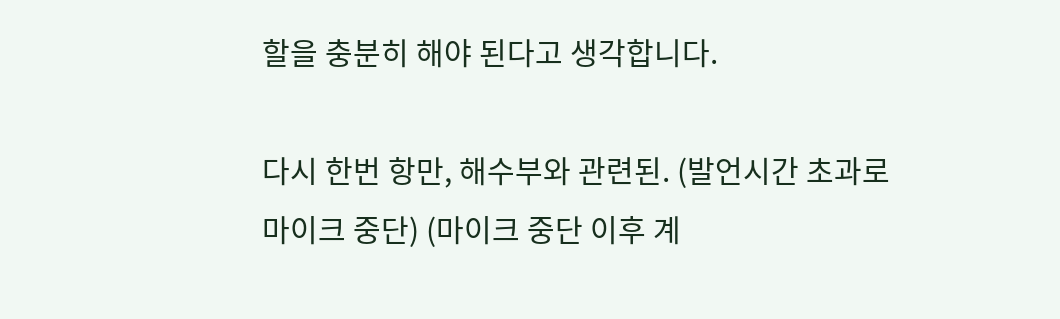할을 충분히 해야 된다고 생각합니다.

다시 한번 항만, 해수부와 관련된. (발언시간 초과로 마이크 중단) (마이크 중단 이후 계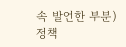속 발언한 부분) 정책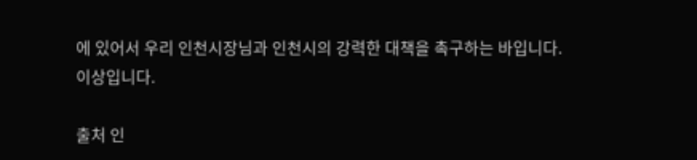에 있어서 우리 인천시장님과 인천시의 강력한 대책을 촉구하는 바입니다. 이상입니다.

출처 인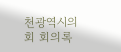천광역시의회 회의록